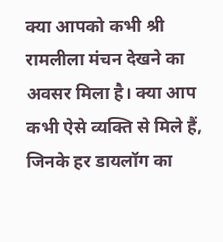क्या आपको कभी श्री रामलीला मंचन देखने का अवसर मिला है। क्या आप कभी ऐसे व्यक्ति से मिले हैं, जिनके हर डायलॉग का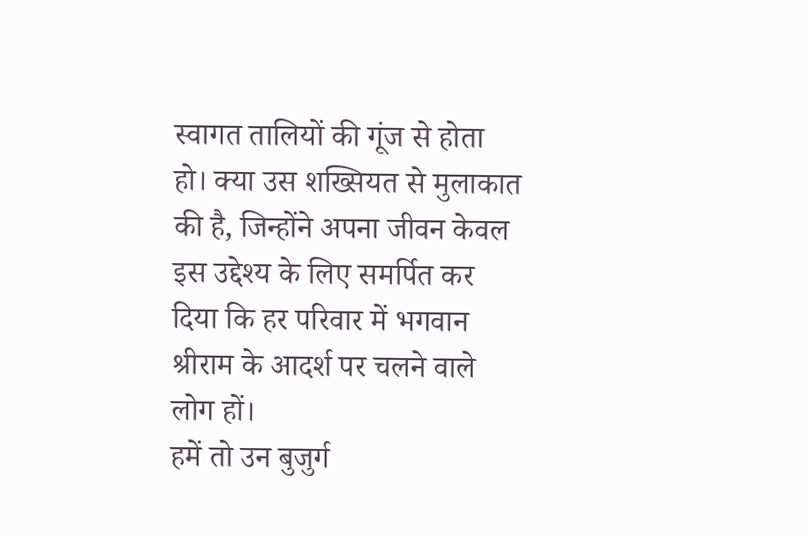स्वागत तालियों की गूंज से होता हो। क्या उस शख्सियत से मुलाकात की है, जिन्होंने अपना जीवन केवल इस उद्देश्य के लिए समर्पित कर दिया कि हर परिवार में भगवान श्रीराम के आदर्श पर चलने वाले लोग हों।
हमें तो उन बुजुर्ग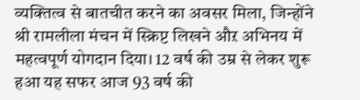व्यक्तित्व से बातचीत करने का अवसर मिला, जिन्होंने श्री रामलीला मंचन में स्क्रिप्ट लिखने औऱ अभिनय में महत्वपूर्ण योगदान दिया। 12 वर्ष की उम्र से लेकर शुरू हआ यह सफर आज 93 वर्ष की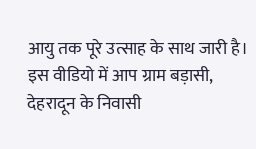आयु तक पूरे उत्साह के साथ जारी है। इस वीडियो में आप ग्राम बड़ासी, देहरादून के निवासी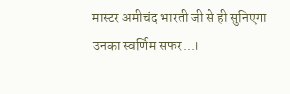मास्टर अमीचंद भारती जी से ही सुनिएगा उनका स्वर्णिम सफर...।